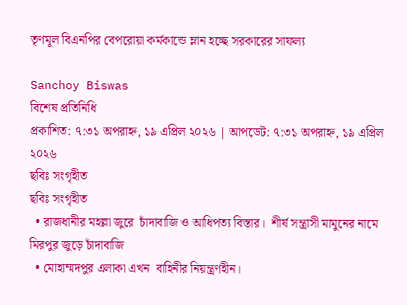তৃণমূল বিএনপির বেপরোয়া কর্মকান্ডে ম্লান হচ্ছে সরকারের সাফল্য

Sanchoy Biswas
বিশেষ প্রতিনিধি
প্রকাশিত: ৭:৩১ অপরাহ্ন, ১৯ এপ্রিল ২০২৬ | আপডেট: ৭:৩১ অপরাহ্ন, ১৯ এপ্রিল ২০২৬
ছবিঃ সংগৃহীত
ছবিঃ সংগৃহীত
  • রাজধানীর মহল্লা জুরে  চাঁদাবাজি ও আধিপত্য বিস্তার।  শীর্ষ সন্ত্রাসী মামুনের নামে মিরপুর জুড়ে চাঁদাবাজি
  • মোহাম্মদপুর এলাকা এখন  বাহিনীর নিয়ন্ত্রণহীন।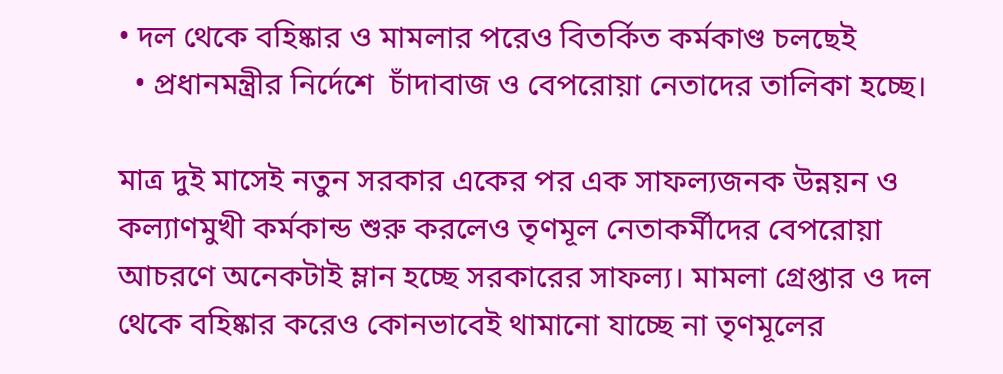• দল থেকে বহিষ্কার ও মামলার পরেও বিতর্কিত কর্মকাণ্ড চলছেই
  • প্রধানমন্ত্রীর নির্দেশে  চাঁদাবাজ ও বেপরোয়া নেতাদের তালিকা হচ্ছে।

মাত্র দুই মাসেই নতুন সরকার একের পর এক সাফল্যজনক উন্নয়ন ও কল্যাণমুখী কর্মকান্ড শুরু করলেও তৃণমূল নেতাকর্মীদের বেপরোয়া আচরণে অনেকটাই ম্লান হচ্ছে সরকারের সাফল্য। মামলা গ্রেপ্তার ও দল থেকে বহিষ্কার করেও কোনভাবেই থামানো যাচ্ছে না তৃণমূলের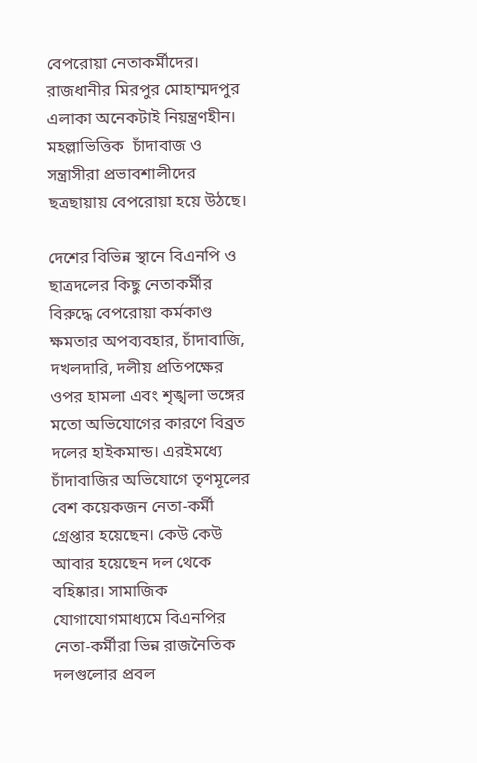বেপরোয়া নেতাকর্মীদের। রাজধানীর মিরপুর মোহাম্মদপুর এলাকা অনেকটাই নিয়ন্ত্রণহীন। মহল্লাভিত্তিক  চাঁদাবাজ ও সন্ত্রাসীরা প্রভাবশালীদের ছত্রছায়ায় বেপরোয়া হয়ে উঠছে।

দেশের বিভিন্ন স্থানে বিএনপি ও ছাত্রদলের কিছু নেতাকর্মীর বিরুদ্ধে বেপরোয়া কর্মকাণ্ড ক্ষমতার অপব্যবহার, চাঁদাবাজি, দখলদারি, দলীয় প্রতিপক্ষের ওপর হামলা এবং শৃঙ্খলা ভঙ্গের মতো অভিযোগের কারণে বিব্রত দলের হাইকমান্ড। এরইমধ্যে চাঁদাবাজির অভিযোগে তৃণমূলের বেশ কয়েকজন নেতা-কর্মী গ্রেপ্তার হয়েছেন। কেউ কেউ আবার হয়েছেন দল থেকে বহিষ্কার। সামাজিক যোগাযোগমাধ্যমে বিএনপির নেতা-কর্মীরা ভিন্ন রাজনৈতিক দলগুলোর প্রবল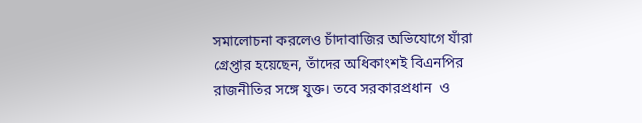সমালোচনা করলেও চাঁদাবাজির অভিযোগে যাঁরা গ্রেপ্তার হয়েছেন, তাঁদের অধিকাংশই বিএনপির রাজনীতির সঙ্গে যুক্ত। তবে সরকারপ্রধান  ও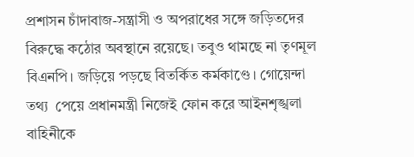প্রশাসন চাঁদাবাজ-সন্ত্রাসী ও অপরাধের সঙ্গে জড়িতদের বিরুদ্ধে কঠোর অবস্থানে রয়েছে। তবুও থামছে না তৃণমূল বিএনপি। জড়িয়ে পড়ছে বিতর্কিত কর্মকাণ্ডে। গোয়েন্দা তথ্য  পেয়ে প্রধানমন্ত্রী নিজেই ফোন করে আইনশৃঙ্খলা বাহিনীকে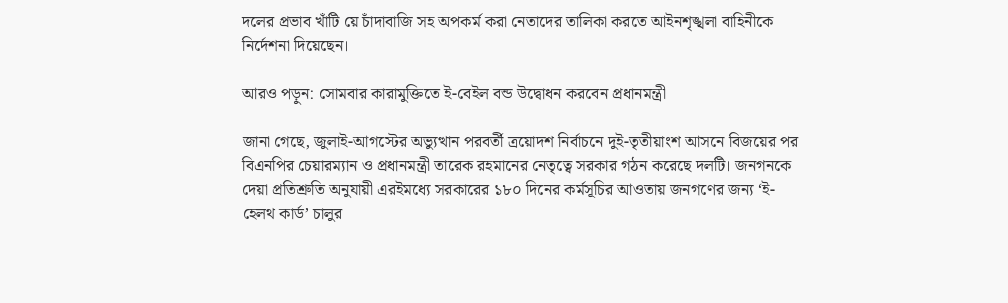দলের প্রভাব খাঁটি য়ে চাঁদাবাজি সহ অপকর্ম করা নেতাদের তালিকা করতে আইনশৃঙ্খলা বাহিনীকে নির্দেশনা দিয়েছেন।

আরও পড়ুন: সোমবার কারামুক্তিতে ই-বেইল বন্ড উদ্বোধন করবেন প্রধানমন্ত্রী

জানা গেছে, জুলাই-আগস্টের অভ্যুত্থান পরবর্তী ত্রয়োদশ নির্বাচনে দুই-তৃতীয়াংশ আসনে বিজয়ের পর বিএনপির চেয়ারম্যান ও প্রধানমন্ত্রী তারেক রহমানের নেতৃত্বে সরকার গঠন করেছে দলটি। জনগনকে দেয়া প্রতিশ্রুতি অনুযায়ী এরইমধ্যে সরকারের ১৮০ দিনের কর্মসূচির আওতায় জনগণের জন্য ‘ই-হেলথ কার্ড’ চালুর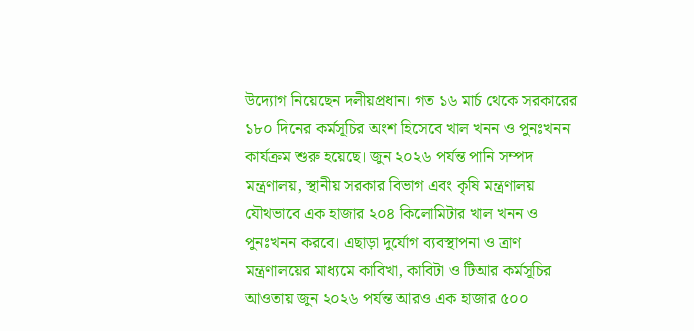উদ্যোগ নিয়েছেন দলীয়প্রধান। গত ১৬ মার্চ থেকে সরকারের ১৮০ দিনের কর্মসূচির অংশ হিসেবে খাল খনন ও পুনঃখনন কার্যক্রম শুরু হয়েছে। জুন ২০২৬ পর্যন্ত পানি সম্পদ মন্ত্রণালয়, স্থানীয় সরকার বিভাগ এবং কৃষি মন্ত্রণালয় যৌথভাবে এক হাজার ২০৪ কিলোমিটার খাল খনন ও পুনঃখনন করবে। এছাড়া দুর্যোগ ব্যবস্থাপনা ও ত্রাণ মন্ত্রণালয়ের মাধ্যমে কাবিখা, কাবিটা ও টিআর কর্মসূচির আওতায় জুন ২০২৬ পর্যন্ত আরও এক হাজার ৫০০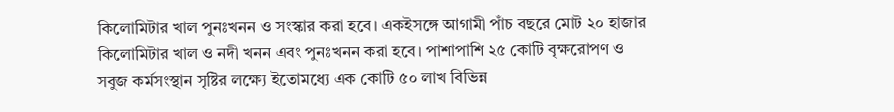কিলোমিটার খাল পুনঃখনন ও সংস্কার করা হবে। একইসঙ্গে আগামী পাঁচ বছরে মোট ২০ হাজার কিলোমিটার খাল ও নদী খনন এবং পুনঃখনন করা হবে। পাশাপাশি ২৫ কোটি বৃক্ষরোপণ ও সবুজ কর্মসংস্থান সৃষ্টির লক্ষ্যে ইতোমধ্যে এক কোটি ৫০ লাখ বিভিন্ন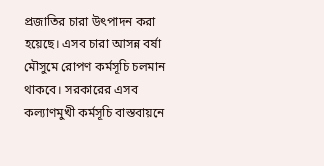প্রজাতির চারা উৎপাদন করা হয়েছে। এসব চারা আসন্ন বর্ষা মৌসুমে রোপণ কর্মসূচি চলমান থাকবে। সরকারের এসব কল্যাণমুখী কর্মসূচি বাস্তবায়নে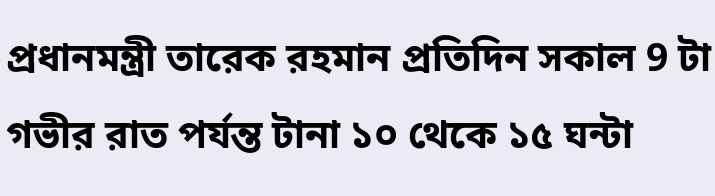প্রধানমন্ত্রী তারেক রহমান প্রতিদিন সকাল 9 টা গভীর রাত পর্যন্ত টানা ১০ থেকে ১৫ ঘন্টা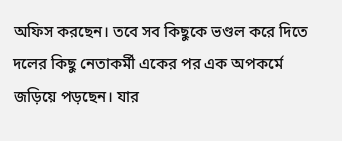অফিস করছেন। তবে সব কিছুকে ভণ্ডল করে দিতে দলের কিছু নেতাকর্মী একের পর এক অপকর্মে জড়িয়ে পড়ছেন। যার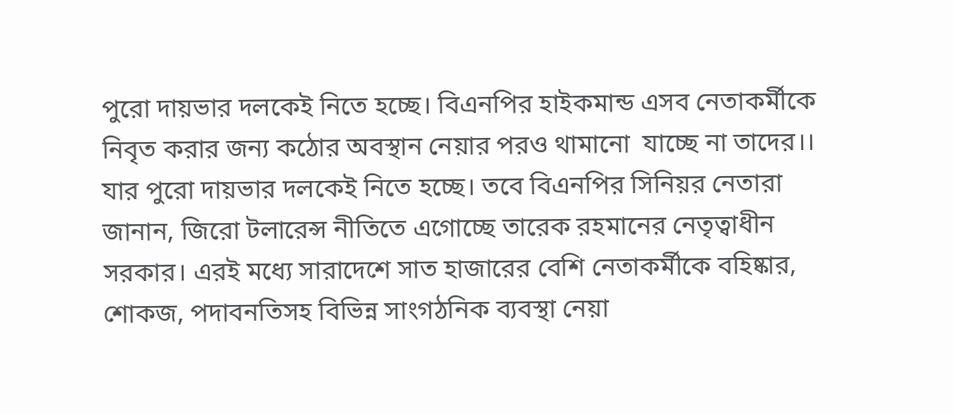পুরো দায়ভার দলকেই নিতে হচ্ছে। বিএনপির হাইকমান্ড এসব নেতাকর্মীকে নিবৃত করার জন্য কঠোর অবস্থান নেয়ার পরও থামানো  যাচ্ছে না তাদের।। যার পুরো দায়ভার দলকেই নিতে হচ্ছে। তবে বিএনপির সিনিয়র নেতারা জানান, জিরো টলারেন্স নীতিতে এগোচ্ছে তারেক রহমানের নেতৃত্বাধীন সরকার। এরই মধ্যে সারাদেশে সাত হাজারের বেশি নেতাকর্মীকে বহিষ্কার, শোকজ, পদাবনতিসহ বিভিন্ন সাংগঠনিক ব্যবস্থা নেয়া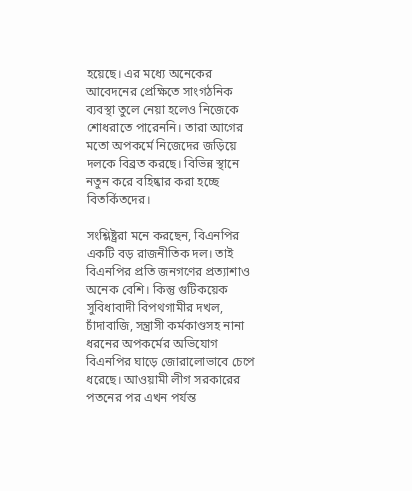হয়েছে। এর মধ্যে অনেকের আবেদনের প্রেক্ষিতে সাংগঠনিক ব্যবস্থা তুলে নেয়া হলেও নিজেকে শোধরাতে পারেননি। তারা আগের মতো অপকর্মে নিজেদের জড়িয়ে দলকে বিব্রত করছে। বিভিন্ন স্থানে নতুন করে বহিষ্কার করা হচ্ছে বিতর্কিতদের।

সংশ্লিষ্ট্ররা মনে করছেন, বিএনপির একটি বড় রাজনীতিক দল। তাই বিএনপির প্রতি জনগণের প্রত্যাশাও অনেক বেশি। কিন্তু গুটিকয়েক সুবিধাবাদী বিপথগামীর দখল, চাঁদাবাজি, সন্ত্রাসী কর্মকাণ্ডসহ নানা ধরনের অপকর্মের অভিযোগ বিএনপির ঘাড়ে জোরালোভাবে চেপে ধরেছে। আওয়ামী লীগ সরকারের পতনের পর এখন পর্যন্ত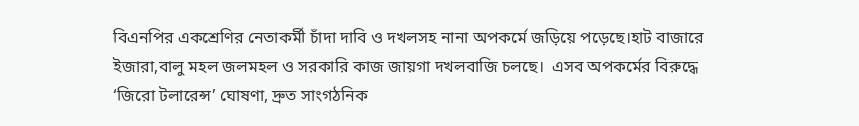বিএনপির একশ্রেণির নেতাকর্মী চাঁদা দাবি ও দখলসহ নানা অপকর্মে জড়িয়ে পড়েছে।হাট বাজারে ইজারা,বালু মহল জলমহল ও সরকারি কাজ জায়গা দখলবাজি চলছে।  এসব অপকর্মের বিরুদ্ধে ‘জিরো টলারেন্স’ ঘোষণা, দ্রুত সাংগঠনিক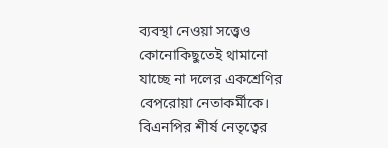ব্যবস্থা নেওয়া সত্ত্বেও কোনোকিছুতেই থামানো যাচ্ছে না দলের একশ্রেণির বেপরোয়া নেতাকর্মীকে। বিএনপির শীর্ষ নেতৃত্বের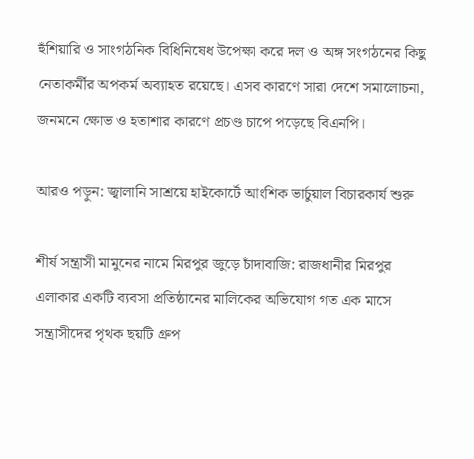হুঁশিয়ারি ও সাংগঠনিক বিধিনিষেধ উপেক্ষা করে দল ও অঙ্গ সংগঠনের কিছু নেতাকর্মীর অপকর্ম অব্যাহত রয়েছে। এসব কারণে সারা দেশে সমালোচনা, জনমনে ক্ষোভ ও হতাশার কারণে প্রচণ্ড চাপে পড়েছে বিএনপি।

আরও পড়ুন: জ্বালানি সাশ্রয়ে হাইকোর্টে আংশিক ভার্চুয়াল বিচারকার্য শুরু

শীর্ষ সন্ত্রাসী মামুনের নামে মিরপুর জুড়ে চাঁদাবাজি: রাজধানীর মিরপুর এলাকার একটি ব্যবসা প্রতিষ্ঠানের মালিকের অভিযোগ গত এক মাসে সন্ত্রাসীদের পৃথক ছয়টি গ্রুপ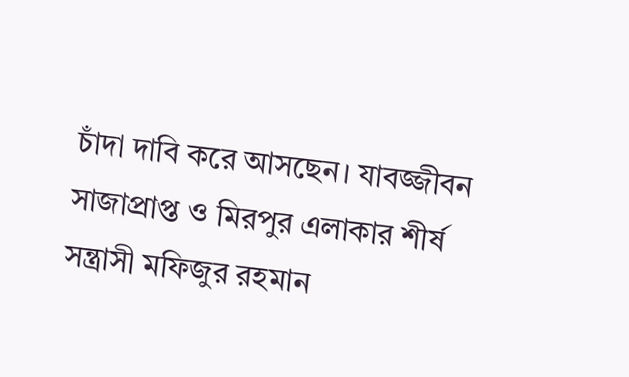চাঁদা দাবি করে আসছেন। যাবজ্জীবন সাজাপ্রাপ্ত ও মিরপুর এলাকার শীর্ষ সন্ত্রাসী মফিজুর রহমান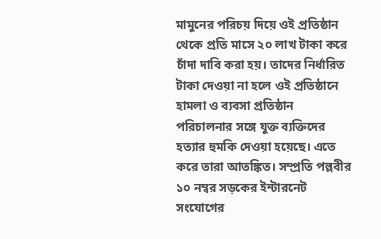মামুনের পরিচয় দিয়ে ওই প্রতিষ্ঠান থেকে প্রতি মাসে ২০ লাখ টাকা করে চাঁদা দাবি করা হয়। তাদের নির্ধারিত টাকা দেওয়া না হলে ওই প্রতিষ্ঠানে হামলা ও ব্যবসা প্রতিষ্ঠান পরিচালনার সঙ্গে যুক্ত ব্যক্তিদের হত্যার হুমকি দেওয়া হয়েছে। এতে করে তারা আতঙ্কিত। সম্প্রতি পল্লবীর ১০ নম্বর সড়কের ইন্টারনেট সংযোগের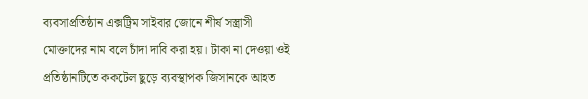ব্যবসাপ্রতিষ্ঠান এক্সট্রিম সাইবার জোনে শীর্ষ সস্ত্রাসী মোক্তাদের নাম বলে চাঁদা দাবি করা হয়। টাকা না দেওয়া ওই প্রতিষ্ঠানটিতে ককটেল ছুড়ে ব্যবস্থাপক জিসানকে আহত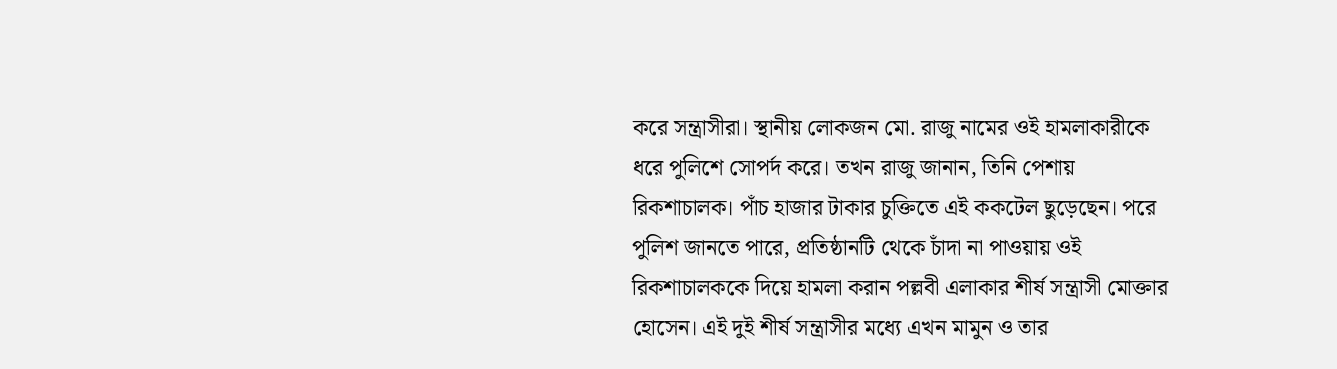করে সন্ত্রাসীরা। স্থানীয় লোকজন মো. রাজু নামের ওই হামলাকারীকে ধরে পুলিশে সোপর্দ করে। তখন রাজু জানান, তিনি পেশায় রিকশাচালক। পাঁচ হাজার টাকার চুক্তিতে এই ককটেল ছুড়েছেন। পরে পুলিশ জানতে পারে, প্রতিষ্ঠানটি থেকে চাঁদা না পাওয়ায় ওই রিকশাচালককে দিয়ে হামলা করান পল্লবী এলাকার শীর্ষ সন্ত্রাসী মোক্তার হোসেন। এই দুই শীর্ষ সন্ত্রাসীর মধ্যে এখন মামুন ও তার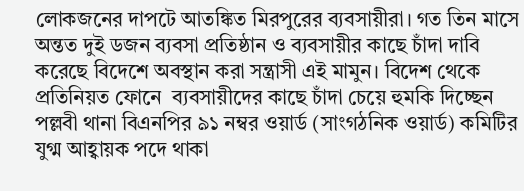লোকজনের দাপটে আতঙ্কিত মিরপুরের ব্যবসায়ীরা। গত তিন মাসে অন্তত দুই ডজন ব্যবসা প্রতিষ্ঠান ও ব্যবসায়ীর কাছে চাঁদা দাবি করেছে বিদেশে অবস্থান করা সন্ত্রাসী এই মামুন। বিদেশ থেকে প্রতিনিয়ত ফোনে  ব্যবসায়ীদের কাছে চাঁদা চেয়ে হুমকি দিচ্ছেন পল্লবী থানা বিএনপির ৯১ নম্বর ওয়ার্ড (সাংগঠনিক ওয়ার্ড) কমিটির যুগ্ম আহ্বায়ক পদে থাকা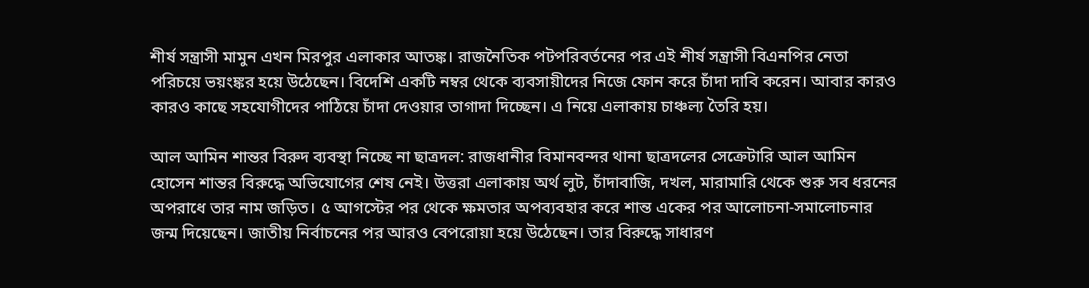শীর্ষ সন্ত্রাসী মামুন এখন মিরপুর এলাকার আতঙ্ক। রাজনৈতিক পটপরিবর্তনের পর এই শীর্ষ সন্ত্রাসী বিএনপির নেতা পরিচয়ে ভয়ংঙ্কর হয়ে উঠেছেন। বিদেশি একটি নম্বর থেকে ব্যবসায়ীদের নিজে ফোন করে চাঁদা দাবি করেন। আবার কারও কারও কাছে সহযোগীদের পাঠিয়ে চাঁদা দেওয়ার তাগাদা দিচ্ছেন। এ নিয়ে এলাকায় চাঞ্চল্য তৈরি হয়।

আল আমিন শান্তর বিরুদ ব্যবস্থা নিচ্ছে না ছাত্রদল: রাজধানীর বিমানবন্দর থানা ছাত্রদলের সেক্রেটারি আল আমিন হোসেন শান্তর বিরুদ্ধে অভিযোগের শেষ নেই। উত্তরা এলাকায় অর্থ লুট, চাঁদাবাজি, দখল, মারামারি থেকে শুরু সব ধরনের অপরাধে তার নাম জড়িত। ৫ আগস্টের পর থেকে ক্ষমতার অপব্যবহার করে শান্ত একের পর আলোচনা-সমালোচনার জন্ম দিয়েছেন। জাতীয় নির্বাচনের পর আরও বেপরোয়া হয়ে উঠেছেন। তার বিরুদ্ধে সাধারণ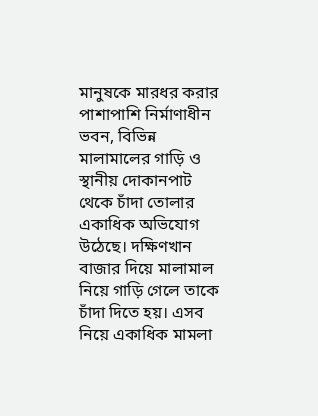মানুষকে মারধর করার পাশাপাশি নির্মাণাধীন ভবন, বিভিন্ন মালামালের গাড়ি ও স্থানীয় দোকানপাট থেকে চাঁদা তোলার একাধিক অভিযোগ উঠেছে। দক্ষিণখান বাজার দিয়ে মালামাল নিয়ে গাড়ি গেলে তাকে চাঁদা দিতে হয়। এসব নিয়ে একাধিক মামলা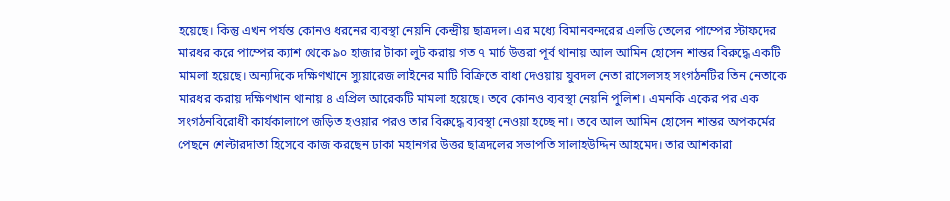হয়েছে। কিন্তু এখন পর্যন্ত কোনও ধরনের ব্যবস্থা নেয়নি কেন্দ্রীয় ছাত্রদল। এর মধ্যে বিমানবন্দরের এলডি তেলের পাম্পের স্টাফদের মারধর করে পাম্পের ক্যাশ থেকে ৯০ হাজার টাকা লুট করায় গত ৭ মার্চ উত্তরা পূর্ব থানায় আল আমিন হোসেন শান্তর বিরুদ্ধে একটি মামলা হয়েছে। অন্যদিকে দক্ষিণখানে স্যুয়ারেজ লাইনের মাটি বিক্রিতে বাধা দেওয়ায় যুবদল নেতা রাসেলসহ সংগঠনটির তিন নেতাকে মারধর করায় দক্ষিণখান থানায় ৪ এপ্রিল আরেকটি মামলা হয়েছে। তবে কোনও ব্যবস্থা নেয়নি পুলিশ। এমনকি একের পর এক সংগঠনবিরোধী কার্যকালাপে জড়িত হওয়ার পরও তার বিরুদ্ধে ব্যবস্থা নেওয়া হচ্ছে না। তবে আল আমিন হোসেন শান্তর অপকর্মের পেছনে শেল্টারদাতা হিসেবে কাজ করছেন ঢাকা মহানগর উত্তর ছাত্রদলের সভাপতি সালাহউদ্দিন আহমেদ। তার আশকারা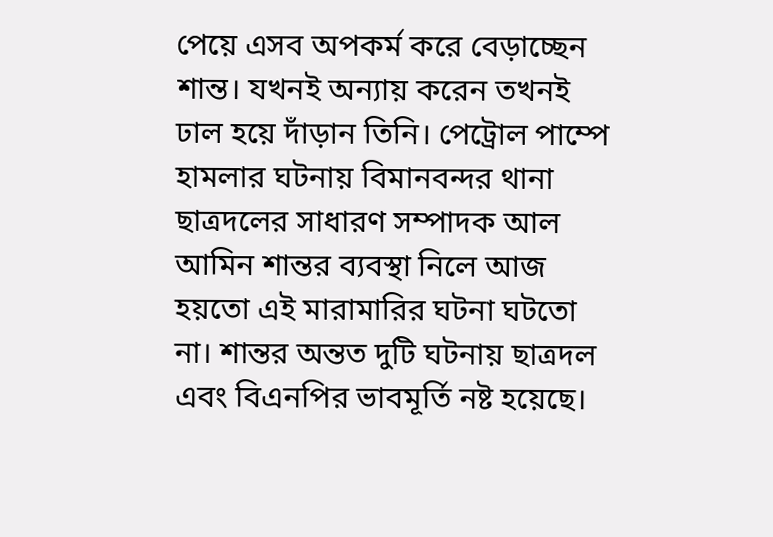পেয়ে এসব অপকর্ম করে বেড়াচ্ছেন শান্ত। যখনই অন্যায় করেন তখনই ঢাল হয়ে দাঁড়ান তিনি। পেট্রোল পাম্পে হামলার ঘটনায় বিমানবন্দর থানা ছাত্রদলের সাধারণ সম্পাদক আল আমিন শান্তর ব্যবস্থা নিলে আজ হয়তো এই মারামারির ঘটনা ঘটতো না। শান্তর অন্তত দুটি ঘটনায় ছাত্রদল এবং বিএনপির ভাবমূর্তি নষ্ট হয়েছে।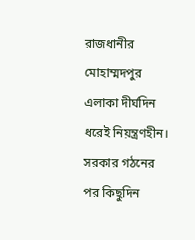রাজধানীর মোহাম্মদপুর এলাকা দীর্ঘদিন ধরেই নিয়ন্ত্রণহীন। সরকার গঠনের পর কিছুদিন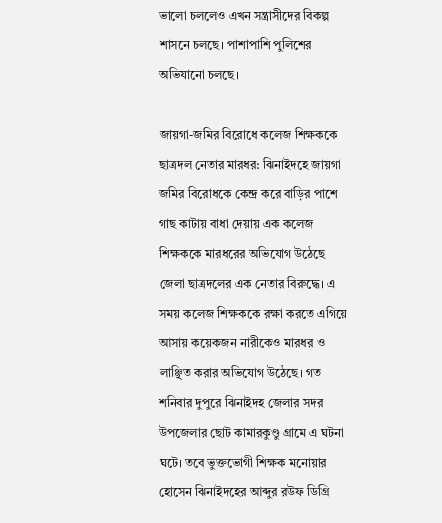ভালো চললেও এখন সন্ত্রাসীদের বিকল্প শাসনে চলছে। পাশাপাশি পুলিশের অভিযানো চলছে।

জায়গা-জমির বিরোধে কলেজ শিক্ষককে ছাত্রদল নেতার মারধর: ঝিনাইদহে জায়গা জমির বিরোধকে কেন্দ্র করে বাড়ির পাশে গাছ কাটায় বাধা দেয়ায় এক কলেজ শিক্ষককে মারধরের অভিযোগ উঠেছে জেলা ছাত্রদলের এক নেতার বিরুদ্ধে। এ সময় কলেজ শিক্ষককে রক্ষা করতে এগিয়ে আসায় কয়েকজন নারীকেও মারধর ও লাঞ্ছিত করার অভিযোগ উঠেছে। গত শনিবার দুপুরে ঝিনাইদহ জেলার সদর উপজেলার ছোট কামারকুণ্ডু গ্রামে এ ঘটনা ঘটে। তবে ভুক্তভোগী শিক্ষক মনোয়ার হোসেন ঝিনাইদহের আব্দুর রউফ ডিগ্রি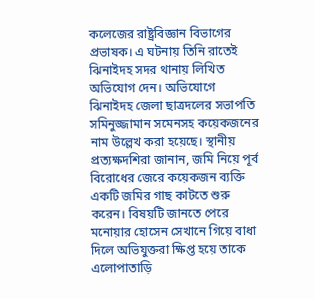কলেজের রাষ্ট্রবিজ্ঞান বিভাগের প্রভাষক। এ ঘটনায় তিনি রাতেই ঝিনাইদহ সদর থানায় লিখিত অভিযোগ দেন। অভিযোগে ঝিনাইদহ জেলা ছাত্রদলের সভাপতি সমিনুজ্জামান সমেনসহ কয়েকজনের নাম উল্লেখ করা হয়েছে। স্থানীয় প্রত্যক্ষদশিরা জানান, জমি নিয়ে পূর্ব বিরোধের জেরে কয়েকজন ব্যক্তি একটি জমির গাছ কাটতে শুরু করেন। বিষয়টি জানতে পেরে মনোয়ার হোসেন সেখানে গিয়ে বাধা দিলে অভিযুক্তরা ক্ষিপ্ত হয়ে তাকে এলোপাতাড়ি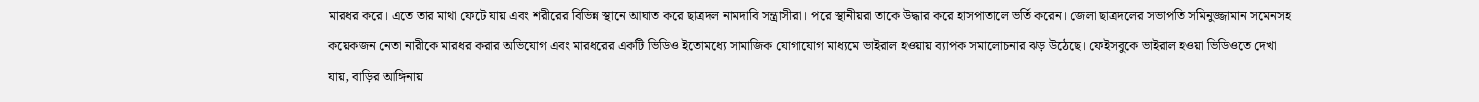মারধর করে। এতে তার মাথা ফেটে যায় এবং শরীরের বিভিন্ন স্থানে আঘাত করে ছাত্রদল নামদাবি সন্ত্রাসীরা। পরে স্থানীয়রা তাকে উদ্ধার করে হাসপাতালে ভর্তি করেন। জেলা ছাত্রদলের সভাপতি সমিনুজ্জামান সমেনসহ কয়েকজন নেতা নারীকে মারধর করার অভিযোগ এবং মারধরের একটি ভিডিও ইতোমধ্যে সামাজিক যোগাযোগ মাধ্যমে ভাইরাল হওয়ায় ব্যাপক সমালোচনার ঝড় উঠেছে। ফেইসবুকে ভাইরাল হওয়া ভিডিওতে দেখা যায়, বাড়ির আঙ্গিনায়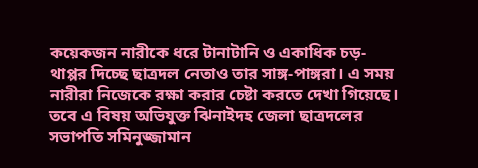কয়েকজন নারীকে ধরে টানাটানি ও একাধিক চড়-থাপ্পর দিচ্ছে ছাত্রদল নেতাও তার সাঙ্গ-পাঙ্গরা। এ সময় নারীরা নিজেকে রক্ষা করার চেষ্টা করতে দেখা গিয়েছে। তবে এ বিষয় অভিযুক্ত ঝিনাইদহ জেলা ছাত্রদলের সভাপতি সমিনুজ্জামান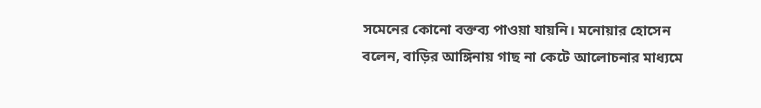সমেনের কোনো বক্তব্য পাওয়া যায়নি। মনোয়ার হোসেন বলেন, বাড়ির আঙ্গিনায় গাছ না কেটে আলোচনার মাধ্যমে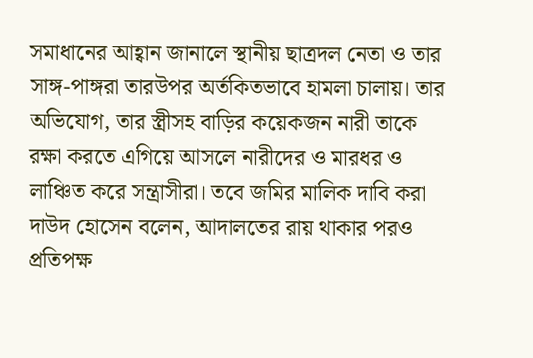সমাধানের আহ্বান জানালে স্থানীয় ছাত্রদল নেতা ও তার সাঙ্গ-পাঙ্গরা তারউপর অর্তকিতভাবে হামলা চালায়। তার অভিযোগ, তার স্ত্রীসহ বাড়ির কয়েকজন নারী তাকে রক্ষা করতে এগিয়ে আসলে নারীদের ও মারধর ও লাঞ্চিত করে সন্ত্রাসীরা। তবে জমির মালিক দাবি করা দাউদ হোসেন বলেন, আদালতের রায় থাকার পরও প্রতিপক্ষ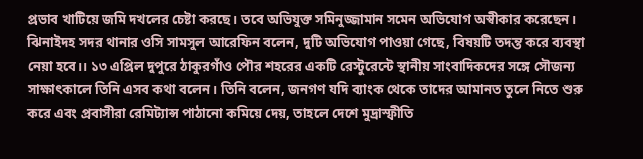প্রভাব খাটিয়ে জমি দখলের চেষ্টা করছে। তবে অভিযুক্ত সমিনুজ্জামান সমেন অভিযোগ অস্বীকার করেছেন। ঝিনাইদহ সদর থানার ওসি সামসুল আরেফিন বলেন, দুটি অভিযোগ পাওয়া গেছে, বিষয়টি তদন্ত করে ব্যবস্থা নেয়া হবে।। ১৩ এপ্রিল দুপুরে ঠাকুরগাঁও পৌর শহরের একটি রেস্টুরেন্টে স্থানীয় সাংবাদিকদের সঙ্গে সৌজন্য সাক্ষাৎকালে তিনি এসব কথা বলেন। তিনি বলেন, জনগণ যদি ব্যাংক থেকে তাদের আমানত তুলে নিতে শুরু করে এবং প্রবাসীরা রেমিট্যান্স পাঠানো কমিয়ে দেয়, তাহলে দেশে মুদ্রাস্ফীতি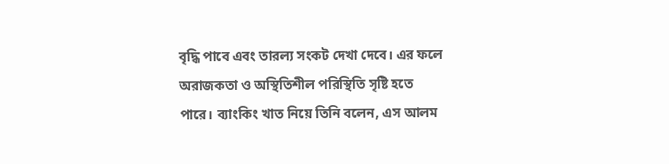বৃদ্ধি পাবে এবং তারল্য সংকট দেখা দেবে। এর ফলে অরাজকতা ও অস্থিতিশীল পরিস্থিতি সৃষ্টি হতে পারে। ব্যাংকিং খাত নিয়ে তিনি বলেন, এস আলম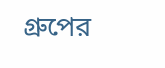গ্রুপের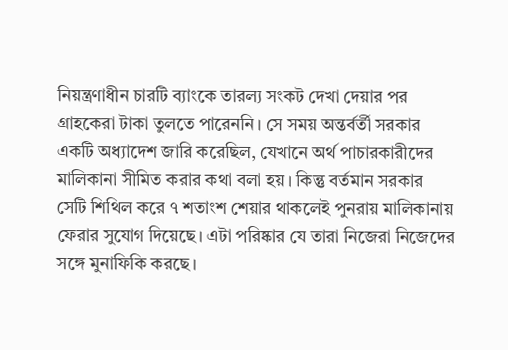নিয়ন্ত্রণাধীন চারটি ব্যাংকে তারল্য সংকট দেখা দেয়ার পর গ্রাহকেরা টাকা তুলতে পারেননি। সে সময় অন্তর্বর্তী সরকার একটি অধ্যাদেশ জারি করেছিল, যেখানে অর্থ পাচারকারীদের মালিকানা সীমিত করার কথা বলা হয়। কিন্তু বর্তমান সরকার সেটি শিথিল করে ৭ শতাংশ শেয়ার থাকলেই পুনরায় মালিকানায় ফেরার সুযোগ দিয়েছে। এটা পরিষ্কার যে তারা নিজেরা নিজেদের সঙ্গে মুনাফিকি করছে।